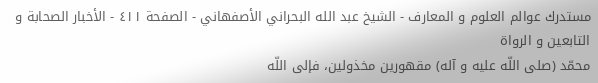مستدرك عوالم العلوم و المعارف - الشيخ عبد الله البحراني الأصفهاني - الصفحة ٤١١ - الأخبار الصحابة و التابعين و الرواة
محمّد (صلى اللّه عليه و آله) مقهورين مخذولين، فإلى اللّه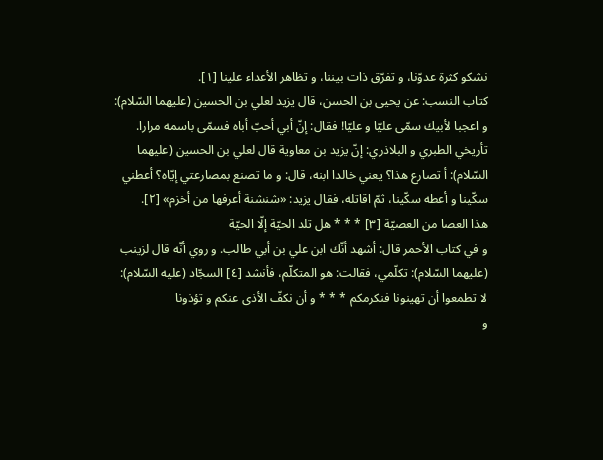نشكو كثرة عدوّنا، و تفرّق ذات بيننا، و تظاهر الأعداء علينا [١].
كتاب النسب: عن يحيى بن الحسن، قال يزيد لعلي بن الحسين (عليهما السّلام):
و اعجبا لأبيك سمّى عليّا و عليّا! فقال: إنّ أبي أحبّ أباه فسمّى باسمه مرارا.
تأريخي الطبري و البلاذري: إنّ يزيد بن معاوية قال لعلي بن الحسين (عليهما السّلام): أ تصارع هذا؟ يعني خالدا ابنه، قال: و ما تصنع بمصارعتي إيّاه؟ أعطني سكّينا و أعطه سكّينا، ثمّ اقاتله، فقال يزيد: «شنشنة أعرفها من أخزم» [٢].
هذا العصا من العصيّة [٣] * * * هل تلد الحيّة إلّا الحيّة
و في كتاب الأحمر قال: أشهد أنّك ابن علي بن أبي طالب. و روي أنّه قال لزينب (عليهما السّلام): تكلّمي، فقالت: هو المتكلّم، فأنشد [٤] السجّاد (عليه السّلام):
لا تطمعوا أن تهينونا فنكرمكم * * * و أن نكفّ الأذى عنكم و تؤذونا
و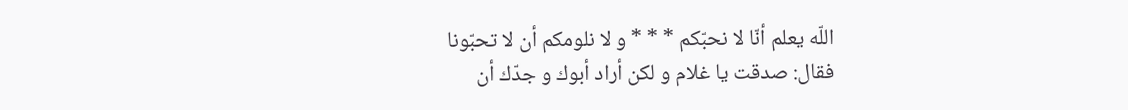اللّه يعلم أنّا لا نحبّكم * * * و لا نلومكم أن لا تحبّونا
فقال: صدقت يا غلام و لكن أراد أبوك و جدّك أن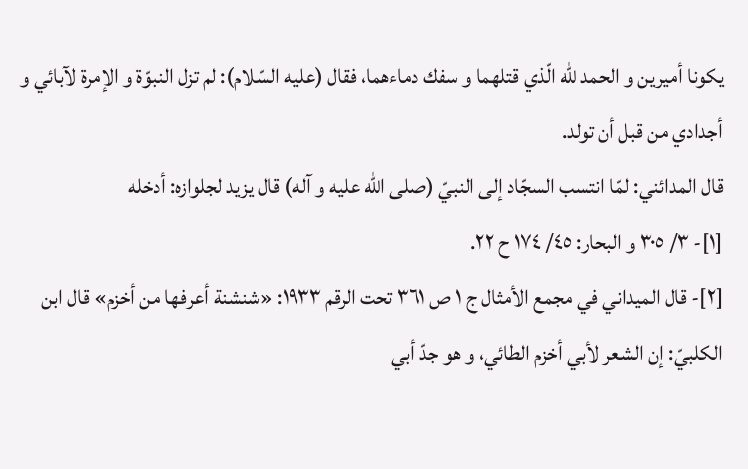يكونا أميرين و الحمد للّه الّذي قتلهما و سفك دماءهما، فقال (عليه السّلام): لم تزل النبوّة و الإمرة لآبائي و أجدادي من قبل أن تولد.
قال المدائني: لمّا انتسب السجّاد إلى النبيّ (صلى اللّه عليه و آله) قال يزيد لجلوازه: أدخله
[١]- ٣/ ٣٠٥ و البحار: ٤٥/ ١٧٤ ح ٢٢.
[٢]- قال الميداني في مجمع الأمثال ج ١ ص ٣٦١ تحت الرقم ١٩٣٣: «شنشنة أعرفها من أخزم» قال ابن الكلبيّ: إن الشعر لأبي أخزم الطائي، و هو جدّ أبي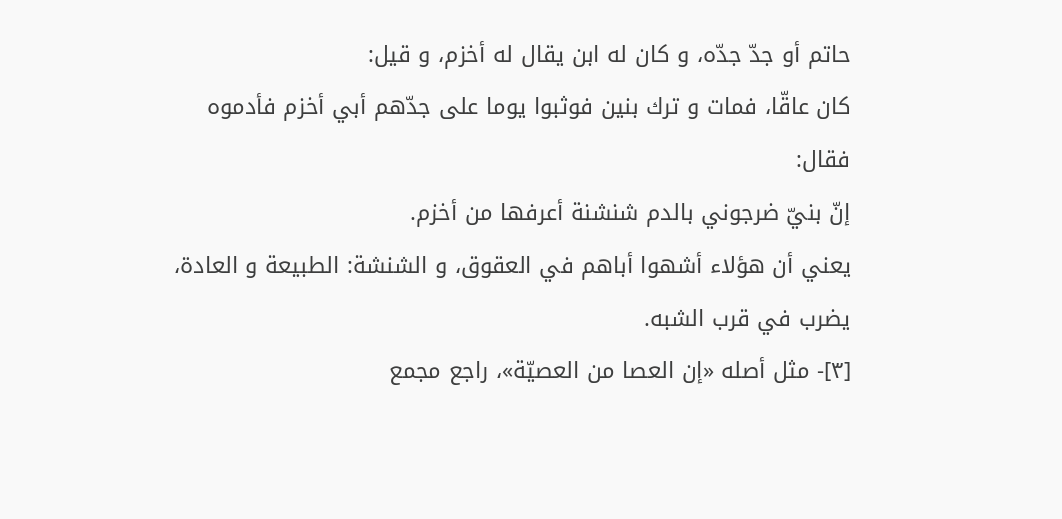حاتم أو جدّ جدّه، و كان له ابن يقال له أخزم، و قيل:
كان عاقّا، فمات و ترك بنين فوثبوا يوما على جدّهم أبي أخزم فأدموه فقال:
إنّ بنيّ ضرجوني بالدم شنشنة أعرفها من أخزم.
يعني أن هؤلاء أشهوا أباهم في العقوق، و الشنشة: الطبيعة و العادة، يضرب في قرب الشبه.
[٣]- مثل أصله «إن العصا من العصيّة»، راجع مجمع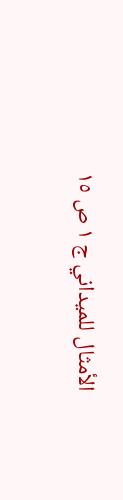الأمثال للميداني ج ١ ص ١٥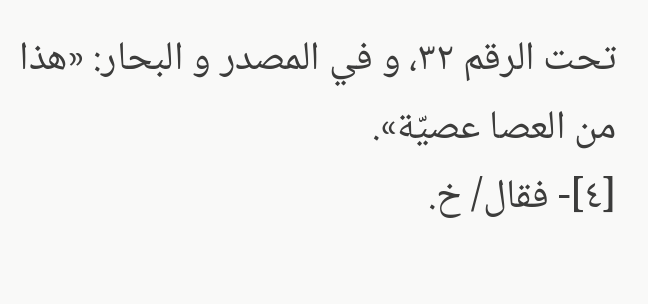تحت الرقم ٣٢، و في المصدر و البحار: «هذا من العصا عصيّة».
[٤]- فقال/ خ.